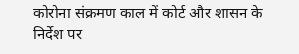कोरोना संक्रमण काल में कोर्ट और शासन के निर्देश पर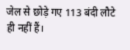जेल से छोड़े गए 113 बंदी लौटे ही नहीं हैं।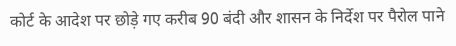कोर्ट के आदेश पर छोड़े गए करीब 90 बंदी और शासन के निर्देश पर पैरोल पाने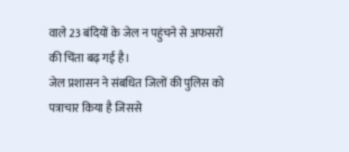वाले 23 बंदियों के जेल न पहुंचने से अफसरों की चिंता बढ़ गई है।
जेल प्रशासन ने संबधित जिलों की पुलिस को पत्राचार किया है जिससे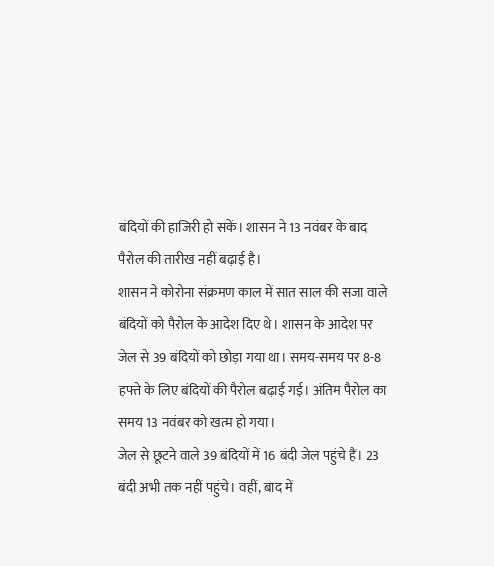बंदियों की हाजिरी हो सकें। शासन ने 13 नवंबर के बाद पैरोल की तारीख नहीं बढ़ाई है।
शासन ने कोरोना संक्रमण काल में सात साल की सजा वाले बंदियों को पैरोल के आदेश दिए थे। शासन के आदेश पर जेल से 39 बंदियों को छोड़ा गया था। समय-समय पर 8-8 हफ्ते के लिए बंदियों की पैरोल बढ़ाई गई। अंतिम पैरोल का समय 13 नवंबर को खत्म हो गया।
जेल से छूटने वाले 39 बंदियों में 16 बंदी जेल पहुंचे हैं। 23 बंदी अभी तक नहीं पहुंचे। वहीं, बाद में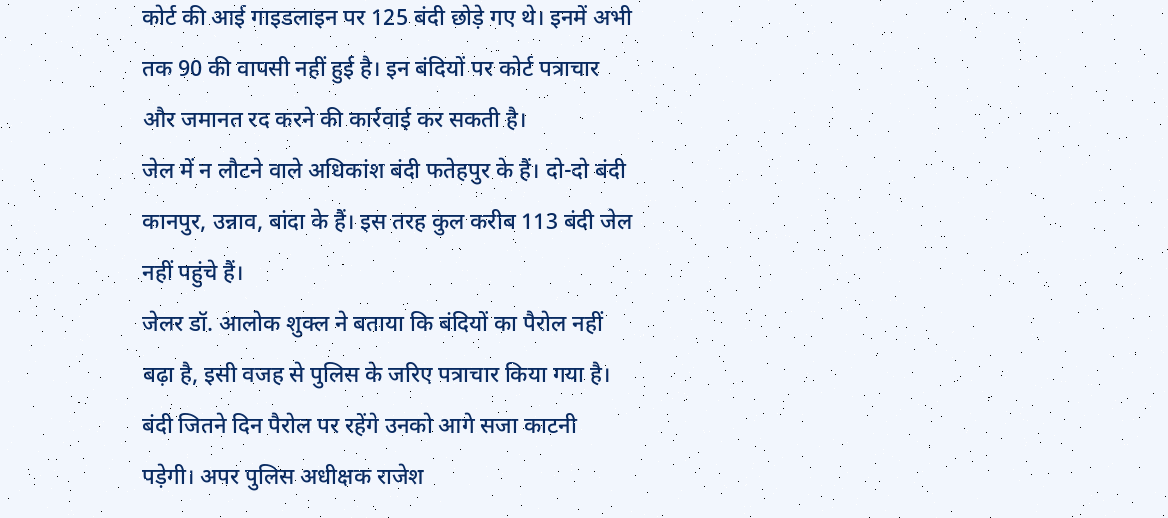कोर्ट की आई गाइडलाइन पर 125 बंदी छोड़े गए थे। इनमें अभी तक 90 की वापसी नहीं हुई है। इन बंदियों पर कोर्ट पत्राचार और जमानत रद करने की कार्रवाई कर सकती है।
जेल में न लौटने वाले अधिकांश बंदी फतेहपुर के हैं। दो-दो बंदी कानपुर, उन्नाव, बांदा के हैं। इस तरह कुल करीब 113 बंदी जेल नहीं पहुंचे हैं।
जेलर डॉ. आलोक शुक्ल ने बताया कि बंदियों का पैरोल नहीं बढ़ा है, इसी वजह से पुलिस के जरिए पत्राचार किया गया है। बंदी जितने दिन पैरोल पर रहेंगे उनको आगे सजा काटनी पड़ेगी। अपर पुलिस अधीक्षक राजेश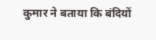कुमार ने बताया कि बंदियों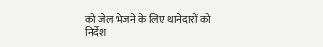को जेल भेजने के लिए थानेदारों को निर्देश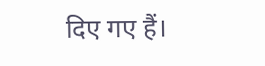दिए गए हैं।